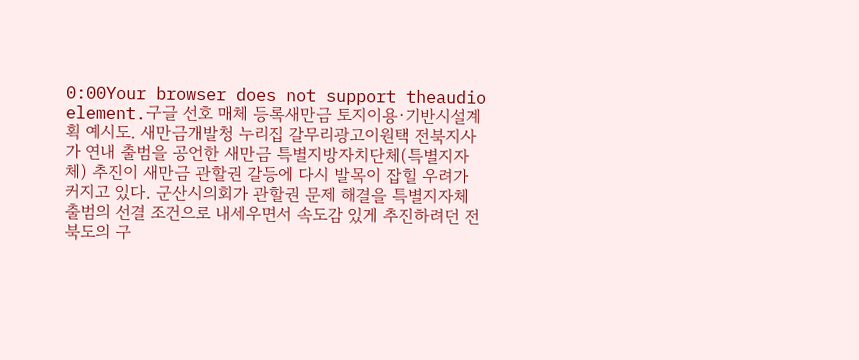0:00Your browser does not support theaudio element.구글 선호 매체 등록새만금 토지이용·기반시설계획 예시도. 새만금개발청 누리집 갈무리광고이원택 전북지사가 연내 출범을 공언한 새만금 특별지방자치단체(특별지자체) 추진이 새만금 관할권 갈등에 다시 발목이 잡힐 우려가 커지고 있다. 군산시의회가 관할권 문제 해결을 특별지자체 출범의 선결 조건으로 내세우면서 속도감 있게 추진하려던 전북도의 구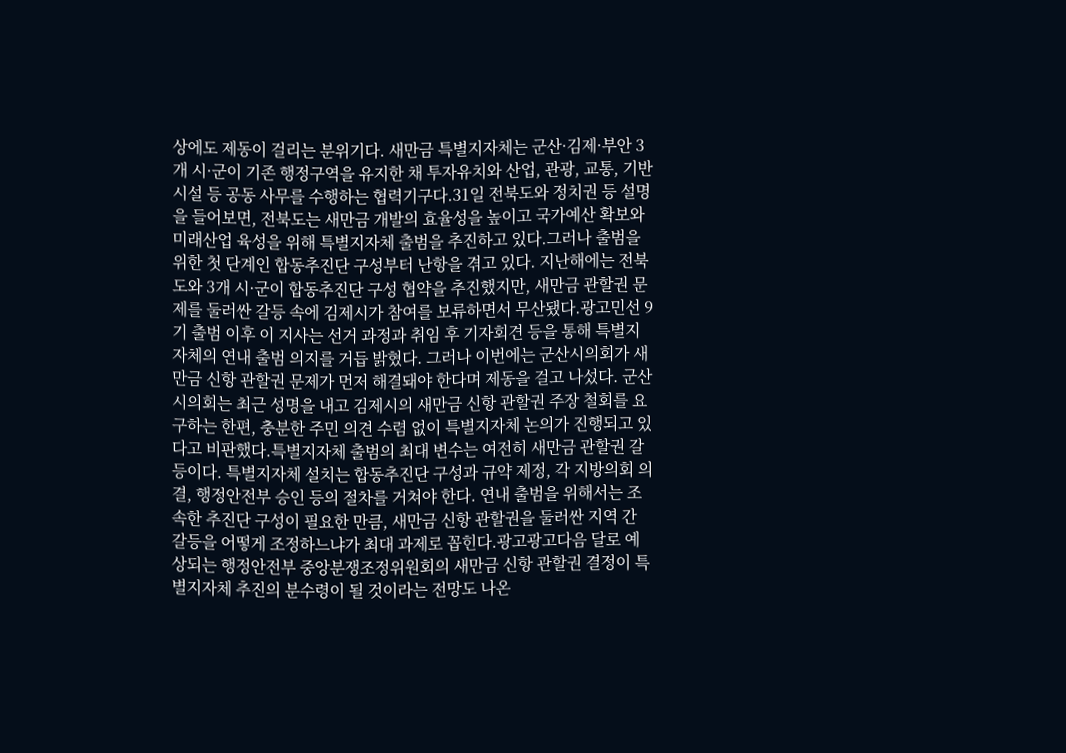상에도 제동이 걸리는 분위기다. 새만금 특별지자체는 군산·김제·부안 3개 시·군이 기존 행정구역을 유지한 채 투자유치와 산업, 관광, 교통, 기반시설 등 공동 사무를 수행하는 협력기구다.31일 전북도와 정치권 등 설명을 들어보면, 전북도는 새만금 개발의 효율성을 높이고 국가예산 확보와 미래산업 육성을 위해 특별지자체 출범을 추진하고 있다.그러나 출범을 위한 첫 단계인 합동추진단 구성부터 난항을 겪고 있다. 지난해에는 전북도와 3개 시·군이 합동추진단 구성 협약을 추진했지만, 새만금 관할권 문제를 둘러싼 갈등 속에 김제시가 참여를 보류하면서 무산됐다.광고민선 9기 출범 이후 이 지사는 선거 과정과 취임 후 기자회견 등을 통해 특별지자체의 연내 출범 의지를 거듭 밝혔다. 그러나 이번에는 군산시의회가 새만금 신항 관할권 문제가 먼저 해결돼야 한다며 제동을 걸고 나섰다. 군산시의회는 최근 성명을 내고 김제시의 새만금 신항 관할권 주장 철회를 요구하는 한편, 충분한 주민 의견 수렴 없이 특별지자체 논의가 진행되고 있다고 비판했다.특별지자체 출범의 최대 변수는 여전히 새만금 관할권 갈등이다. 특별지자체 설치는 합동추진단 구성과 규약 제정, 각 지방의회 의결, 행정안전부 승인 등의 절차를 거쳐야 한다. 연내 출범을 위해서는 조속한 추진단 구성이 필요한 만큼, 새만금 신항 관할권을 둘러싼 지역 간 갈등을 어떻게 조정하느냐가 최대 과제로 꼽힌다.광고광고다음 달로 예상되는 행정안전부 중앙분쟁조정위원회의 새만금 신항 관할권 결정이 특별지자체 추진의 분수령이 될 것이라는 전망도 나온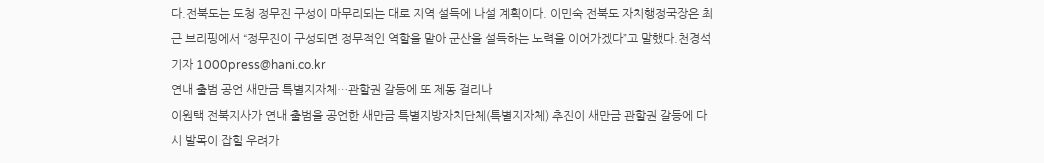다.전북도는 도청 정무진 구성이 마무리되는 대로 지역 설득에 나설 계획이다. 이민숙 전북도 자치행정국장은 최근 브리핑에서 “정무진이 구성되면 정무적인 역할을 맡아 군산을 설득하는 노력을 이어가겠다”고 말했다.천경석 기자 1000press@hani.co.kr
연내 출범 공언 새만금 특별지자체…관할권 갈등에 또 제동 걸리나
이원택 전북지사가 연내 출범을 공언한 새만금 특별지방자치단체(특별지자체) 추진이 새만금 관할권 갈등에 다시 발목이 잡힐 우려가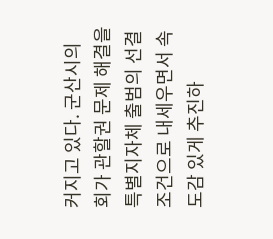커지고 있다. 군산시의회가 관할권 문제 해결을 특별지자체 출범의 선결 조건으로 내세우면서 속도감 있게 추진하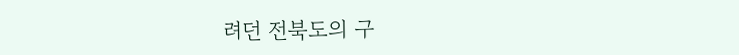려던 전북도의 구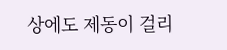상에도 제동이 걸리